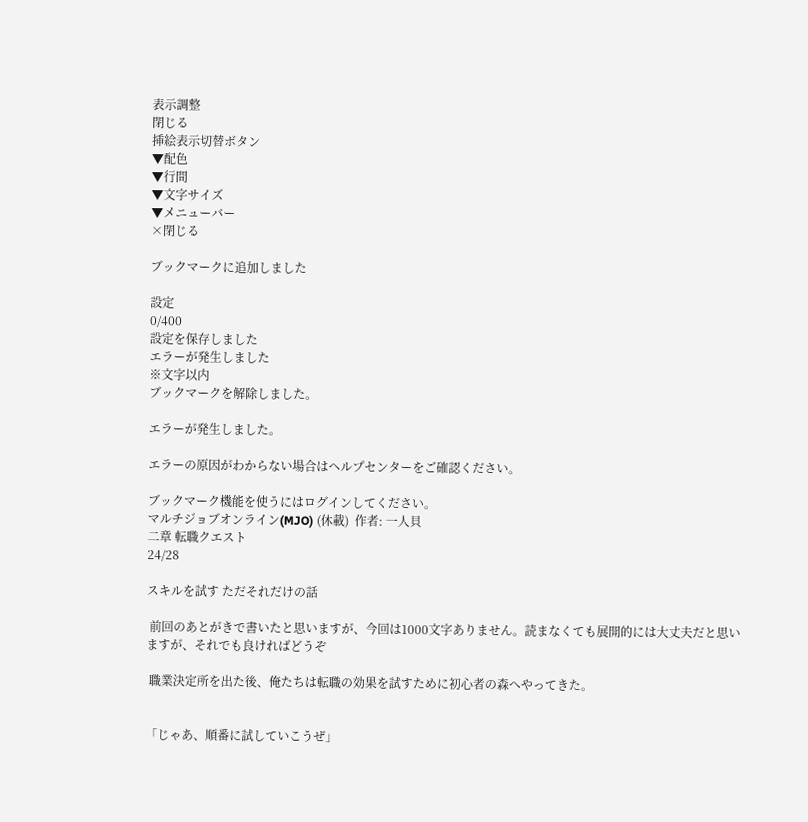表示調整
閉じる
挿絵表示切替ボタン
▼配色
▼行間
▼文字サイズ
▼メニューバー
×閉じる

ブックマークに追加しました

設定
0/400
設定を保存しました
エラーが発生しました
※文字以内
ブックマークを解除しました。

エラーが発生しました。

エラーの原因がわからない場合はヘルプセンターをご確認ください。

ブックマーク機能を使うにはログインしてください。
マルチジョブオンライン(MJO) (休載)  作者: 一人貝
二章 転職クエスト
24/28

スキルを試す ただそれだけの話

 前回のあとがきで書いたと思いますが、今回は1000文字ありません。読まなくても展開的には大丈夫だと思いますが、それでも良ければどうぞ

 職業決定所を出た後、俺たちは転職の効果を試すために初心者の森へやってきた。


「じゃあ、順番に試していこうぜ」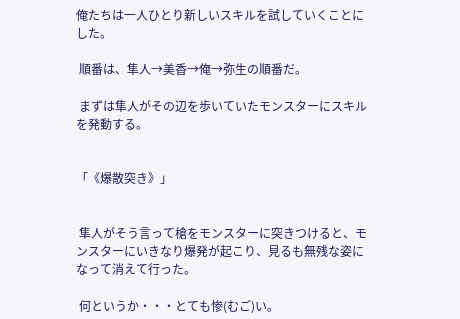俺たちは一人ひとり新しいスキルを試していくことにした。

 順番は、隼人→美香→俺→弥生の順番だ。

 まずは隼人がその辺を歩いていたモンスターにスキルを発動する。


「《爆散突き》」


 隼人がそう言って槍をモンスターに突きつけると、モンスターにいきなり爆発が起こり、見るも無残な姿になって消えて行った。

 何というか・・・とても惨(むご)い。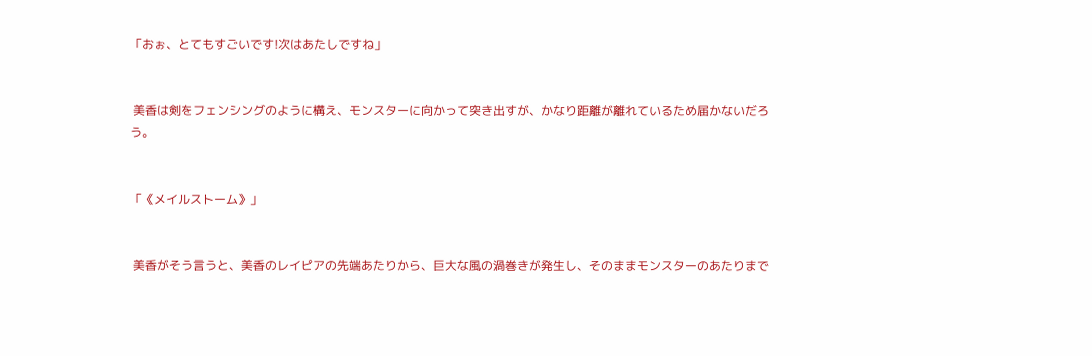「おぉ、とてもすごいです!次はあたしですね」


 美香は剣をフェンシングのように構え、モンスターに向かって突き出すが、かなり距離が離れているため届かないだろう。


「《メイルストーム》」


 美香がそう言うと、美香のレイピアの先端あたりから、巨大な風の渦巻きが発生し、そのままモンスターのあたりまで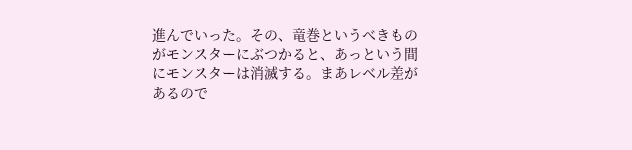進んでいった。その、竜巻というべきものがモンスターにぶつかると、あっという間にモンスターは消滅する。まあレベル差があるので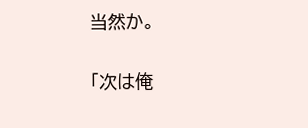当然か。


「次は俺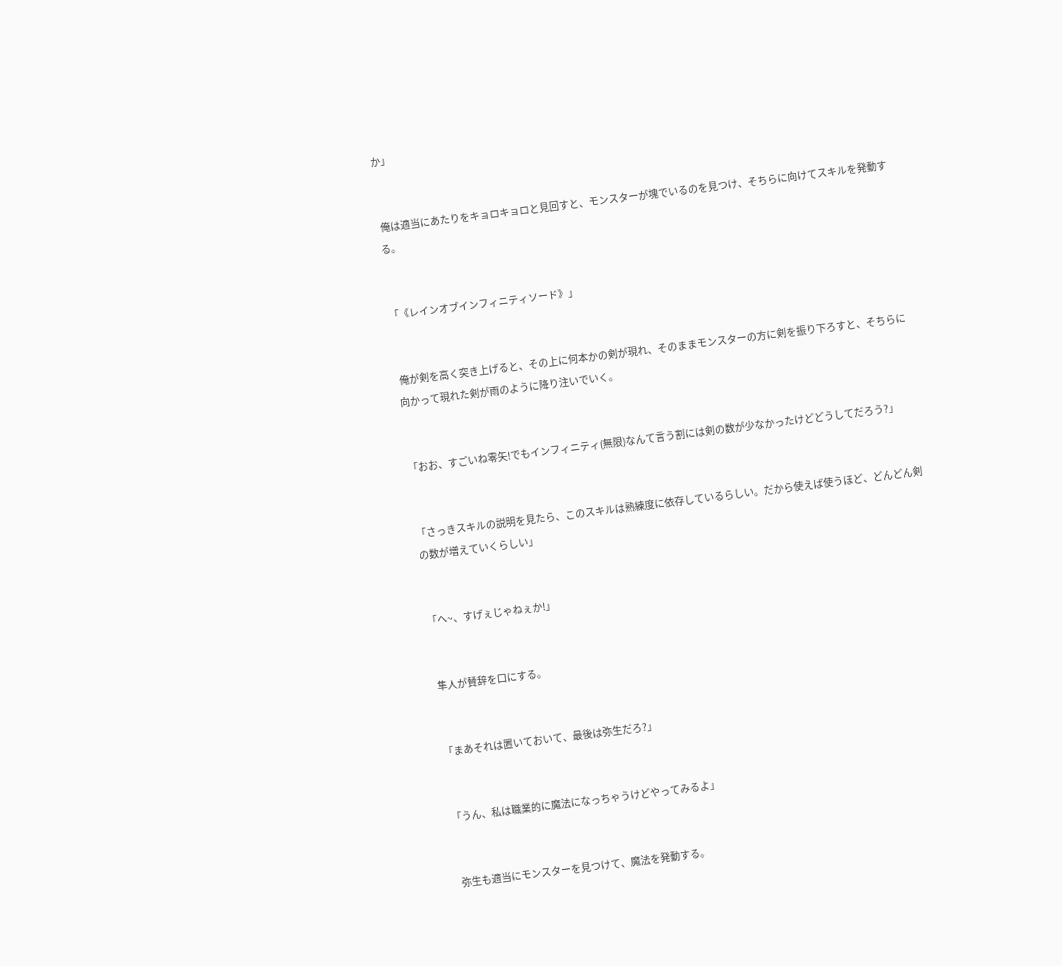か」


 俺は適当にあたりをキョロキョロと見回すと、モンスターが塊でいるのを見つけ、そちらに向けてスキルを発動する。


「《レインオブインフィニティソード》」


 俺が剣を高く突き上げると、その上に何本かの剣が現れ、そのままモンスターの方に剣を振り下ろすと、そちらに向かって現れた剣が雨のように降り注いでいく。


「おお、すごいね零矢!でもインフィニティ(無限)なんて言う割には剣の数が少なかったけどどうしてだろう?」


「さっきスキルの説明を見たら、このスキルは熟練度に依存しているらしい。だから使えば使うほど、どんどん剣の数が増えていくらしい」


「へ~、すげぇじゃねぇか!」


 隼人が賛辞を口にする。


「まあそれは置いておいて、最後は弥生だろ?」


「うん、私は職業的に魔法になっちゃうけどやってみるよ」


 弥生も適当にモンスターを見つけて、魔法を発動する。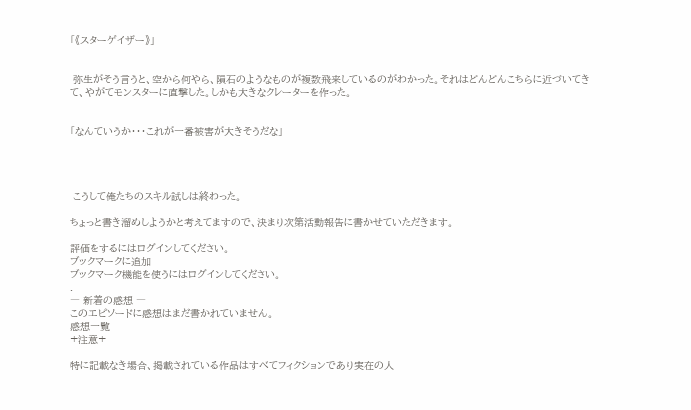「《スターゲイザー》」


 弥生がそう言うと、空から何やら、隕石のようなものが複数飛来しているのがわかった。それはどんどんこちらに近づいてきて、やがてモンスターに直撃した。しかも大きなクレーターを作った。


「なんていうか・・・これが一番被害が大きそうだな」




 こうして俺たちのスキル試しは終わった。

ちょっと書き溜めしようかと考えてますので、決まり次第活動報告に書かせていただきます。

評価をするにはログインしてください。
ブックマークに追加
ブックマーク機能を使うにはログインしてください。
.
― 新着の感想 ―
このエピソードに感想はまだ書かれていません。
感想一覧
+注意+

特に記載なき場合、掲載されている作品はすべてフィクションであり実在の人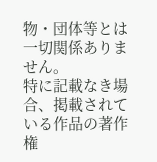物・団体等とは一切関係ありません。
特に記載なき場合、掲載されている作品の著作権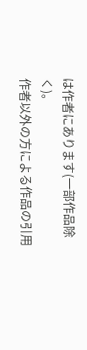は作者にあります(一部作品除く)。
作者以外の方による作品の引用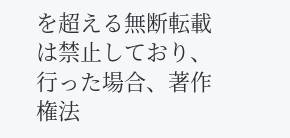を超える無断転載は禁止しており、行った場合、著作権法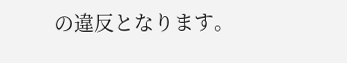の違反となります。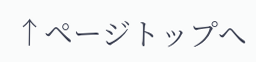↑ページトップへ